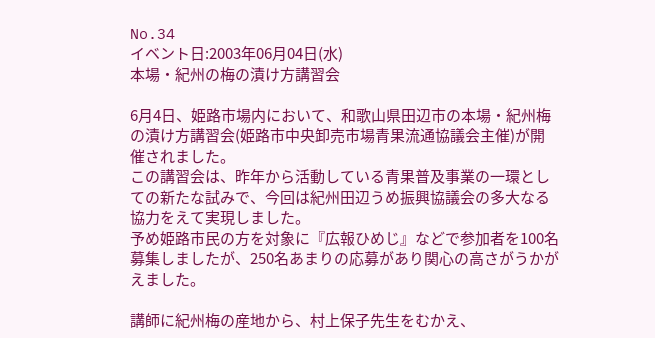No.34
イベント日:2003年06月04日(水)
本場・紀州の梅の漬け方講習会

6月4日、姫路市場内において、和歌山県田辺市の本場・紀州梅の漬け方講習会(姫路市中央卸売市場青果流通協議会主催)が開催されました。
この講習会は、昨年から活動している青果普及事業の一環としての新たな試みで、今回は紀州田辺うめ振興協議会の多大なる協力をえて実現しました。
予め姫路市民の方を対象に『広報ひめじ』などで参加者を100名募集しましたが、250名あまりの応募があり関心の高さがうかがえました。

講師に紀州梅の産地から、村上保子先生をむかえ、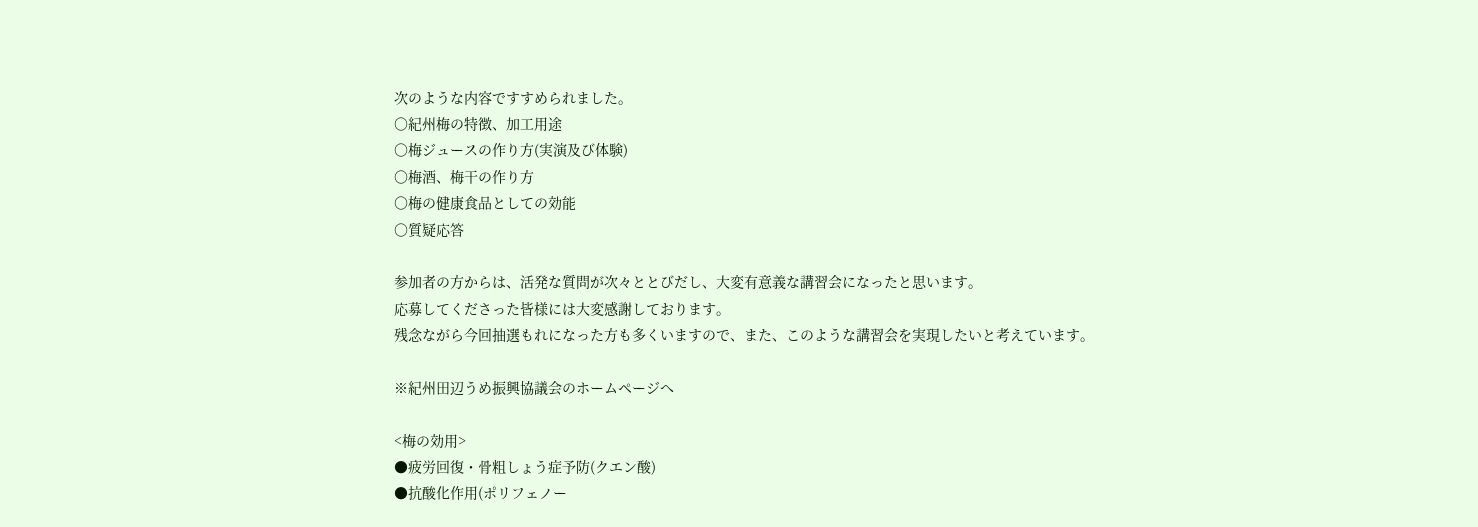次のような内容ですすめられました。
〇紀州梅の特徴、加工用途
〇梅ジュースの作り方(実演及び体験)
〇梅酒、梅干の作り方
〇梅の健康食品としての効能
〇質疑応答

参加者の方からは、活発な質問が次々ととびだし、大変有意義な講習会になったと思います。
応募してくださった皆様には大変感謝しております。
残念ながら今回抽選もれになった方も多くいますので、また、このような講習会を実現したいと考えています。

※紀州田辺うめ振興協議会のホームページへ

<梅の効用>
●疲労回復・骨粗しょう症予防(クエン酸)
●抗酸化作用(ポリフェノー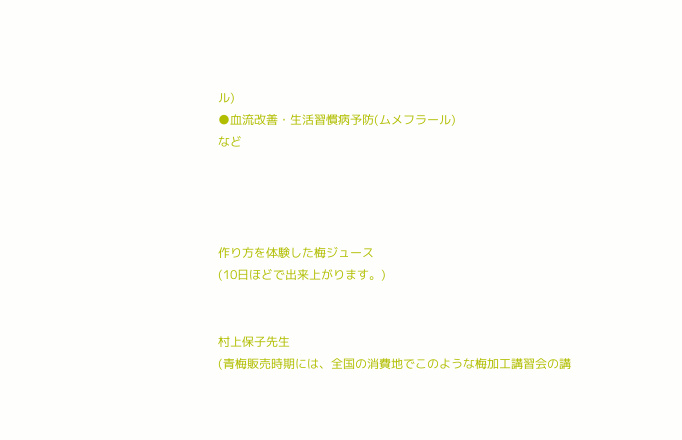ル)
●血流改善・生活習慣病予防(ムメフラール)
など




作り方を体験した梅ジュース
(10日ほどで出来上がります。)


村上保子先生
(青梅販売時期には、全国の消費地でこのような梅加工講習会の講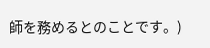師を務めるとのことです。)